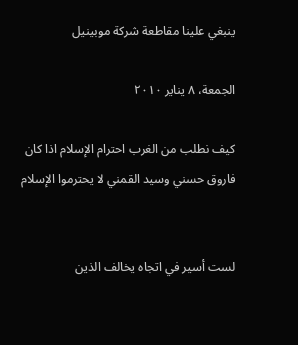ينبغي علينا مقاطعة شركة موبينيل

الجمعة، ٨ يناير ٢٠١٠

كيف نطلب من الغرب احترام الإسلام اذا كان فاروق حسني وسيد القمني لا يحترموا الإسلام


لست أسير في اتجاه يخالف الذين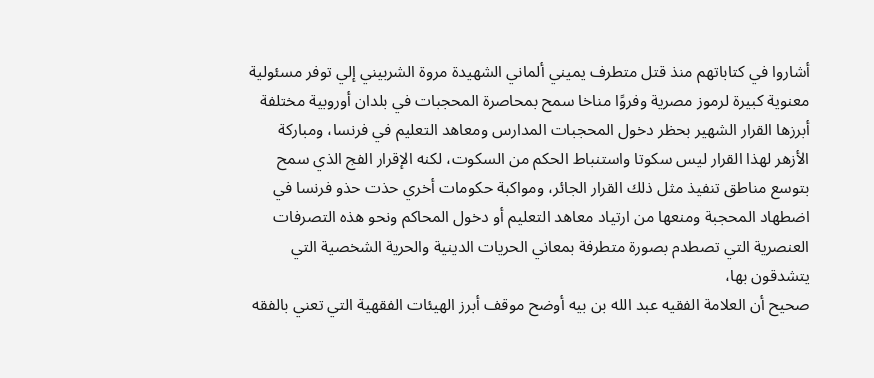أشاروا في كتاباتهم منذ قتل متطرف يميني ألماني الشهيدة مروة الشربيني إلي توفر مسئولية معنوية كبيرة لرموز مصرية وفروًا مناخا سمح بمحاصرة المحجبات في بلدان أوروبية مختلفة أبرزها القرار الشهير بحظر دخول المحجبات المدارس ومعاهد التعليم في فرنسا، ومباركة الأزهر لهذا القرار ليس سكوتا واستنباط الحكم من السكوت، لكنه الإقرار الفج الذي سمح بتوسع مناطق تنفيذ مثل ذلك القرار الجائر، ومواكبة حكومات أخري حذت حذو فرنسا في اضطهاد المحجبة ومنعها من ارتياد معاهد التعليم أو دخول المحاكم ونحو هذه التصرفات العنصرية التي تصطدم بصورة متطرفة بمعاني الحريات الدينية والحرية الشخصية التي يتشدقون بها،
صحيح أن العلامة الفقيه عبد الله بن بيه أوضح موقف أبرز الهيئات الفقهية التي تعني بالفقه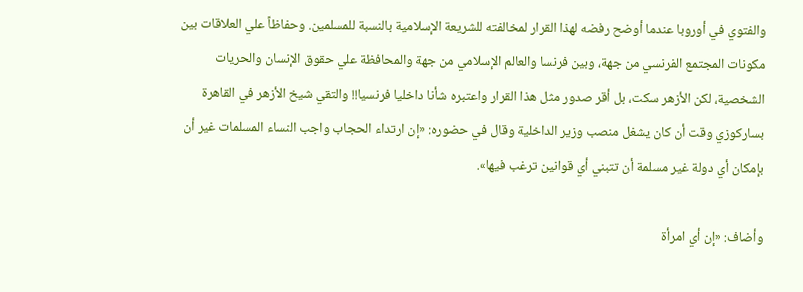والفتوي في أوروبا عندما أوضح رفضه لهذا القرار لمخالفته للشريعة الإسلامية بالنسبة للمسلمين. وحفاظاً علي العلاقات بين مكونات المجتمع الفرنسي من جهة، وبين فرنسا والعالم الإسلامي من جهة والمحافظة علي حقوق الإنسان والحريات الشخصية، لكن الأزهر سكت، بل أقر صدور مثل هذا القرار واعتبره شأنا داخليا فرنسيا!! والتقي شيخ الأزهر في القاهرة بساركوزي وقت أن كان يشغل منصب وزير الداخلية وقال في حضوره: «إن ارتداء الحجاب واجب النساء المسلمات غير أن بإمكان أي دولة غير مسلمة أن تتبني أي قوانين ترغب فيها».

وأضاف: «إن أي امرأة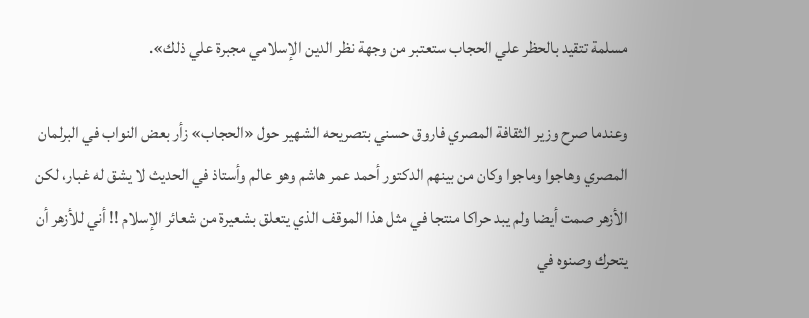مسلمة تتقيد بالحظر علي الحجاب ستعتبر من وجهة نظر الدين الإسلامي مجبرة علي ذلك».

وعندما صرح وزير الثقافة المصري فاروق حسني بتصريحه الشهير حول «الحجاب» زأر بعض النواب في البرلمان المصري وهاجوا وماجوا وكان من بينهم الدكتور أحمد عمر هاشم وهو عالم وأستاذ في الحديث لا يشق له غبار، لكن الأزهر صمت أيضا ولم يبد حراكا منتجا في مثل هذا الموقف الذي يتعلق بشعيرة من شعائر الإسلام !! أني للأزهر أن يتحرك وصنوه في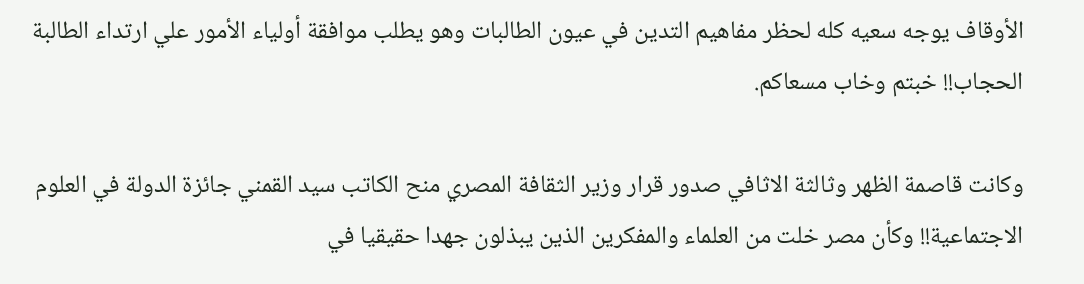الأوقاف يوجه سعيه كله لحظر مفاهيم التدين في عيون الطالبات وهو يطلب موافقة أولياء الأمور علي ارتداء الطالبة الحجاب!! خبتم وخاب مسعاكم.

وكانت قاصمة الظهر وثالثة الاثافي صدور قرار وزير الثقافة المصري منح الكاتب سيد القمني جائزة الدولة في العلوم الاجتماعية!! وكأن مصر خلت من العلماء والمفكرين الذين يبذلون جهدا حقيقيا في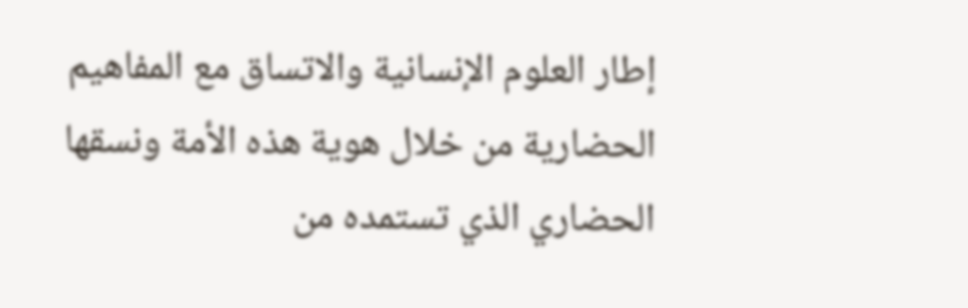إطار العلوم الإنسانية والاتساق مع المفاهيم الحضارية من خلال هوية هذه الأمة ونسقها الحضاري الذي تستمده من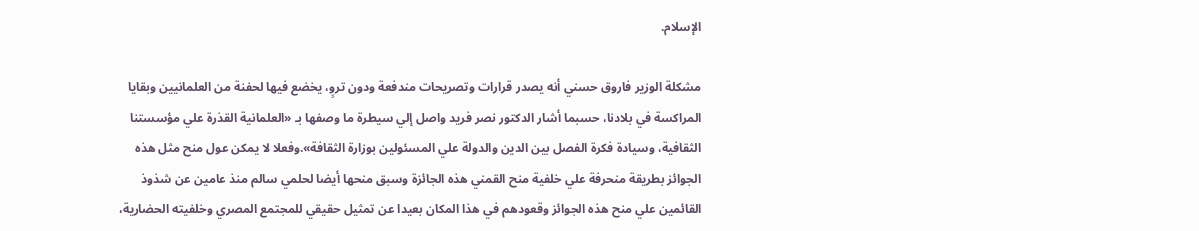الإسلام.

مشكلة الوزير فاروق حسني أنه يصدر قرارات وتصريحات مندفعة ودون تروٍ، يخضع فيها لحفنة من العلمانيين وبقايا المراكسة في بلادنا، حسبما أشار الدكتور نصر فريد واصل إلي سيطرة ما وصفها بـ «العلمانية القذرة علي مؤسستنا الثقافية، وسيادة فكرة الفصل بين الدين والدولة علي المسئولين بوزارة الثقافة».وفعلا لا يمكن عول منح مثل هذه الجوائز بطريقة منحرفة علي خلفية منح القمني هذه الجائزة وسبق منحها أيضا لحلمي سالم منذ عامين عن شذوذ القائمين علي منح هذه الجوائز وقعودهم في هذا المكان بعيدا عن تمثيل حقيقي للمجتمع المصري وخلفيته الحضارية،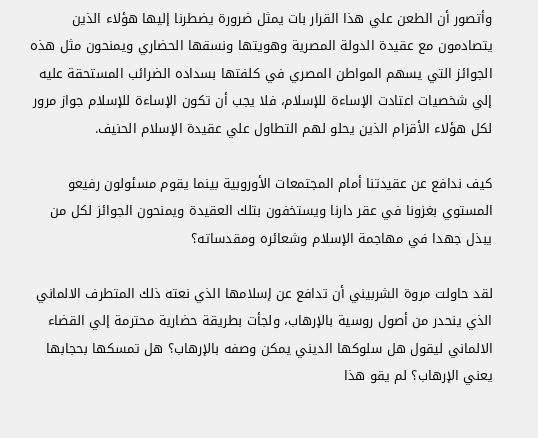وأتصور أن الطعن علي هذا القرار بات يمثل ضرورة يضطرنا إليها هؤلاء الذين يتصادمون مع عقيدة الدولة المصرية وهويتها ونسقها الحضاري ويمنحون مثل هذه الجوائز التي يسهم المواطن المصري في كلفتها بسداده الضرائب المستحقة عليه إلي شخصيات اعتادت الإساءة للإسلام، فلا يجب أن تكون الإساءة للإسلام جواز مرور لكل هؤلاء الأقزام الذين يحلو لهم التطاول علي عقيدة الإسلام الحنيف.

كيف ندافع عن عقيدتنا أمام المجتمعات الأوروبية بينما يقوم مسئولون رفيعو المستوي بغزونا في عقر دارنا ويستخفون بتلك العقيدة ويمنحون الجوائز لكل من يبذل جهدا في مهاجمة الإسلام وشعائره ومقدساته؟

لقد حاولت مروة الشربيني أن تدافع عن إسلامها الذي نعته ذلك المتطرف الالماني الذي ينحدر من أصول روسية بالإرهاب، ولجأت بطريقة حضارية محترمة إلي القضاء الالماني ليقول هل سلوكها الديني يمكن وصفه بالإرهاب؟ هل تمسكها بحجابها يعني الإرهاب؟ لم يقو هذا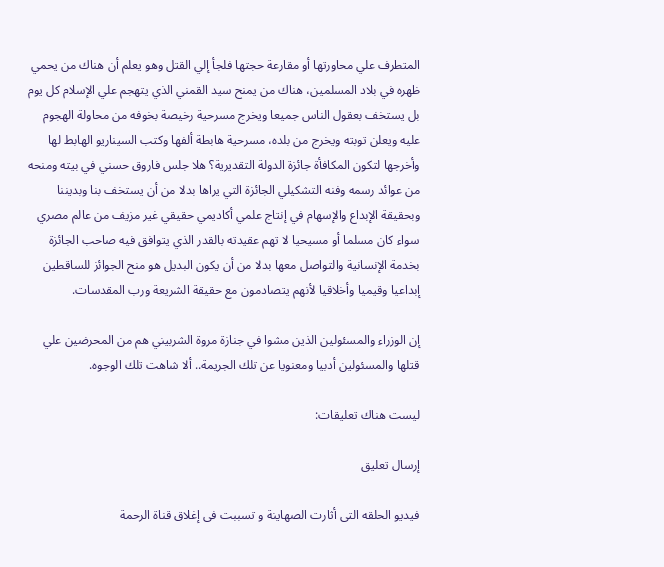المتطرف علي محاورتها أو مقارعة حجتها فلجأ إلي القتل وهو يعلم أن هناك من يحمي ظهره في بلاد المسلمين، هناك من يمنح سيد القمني الذي يتهجم علي الإسلام كل يوم بل يستخف بعقول الناس جميعا ويخرج مسرحية رخيصة بخوفه من محاولة الهجوم عليه ويعلن توبته ويخرج من بلده، مسرحية هابطة ألفها وكتب السيناريو الهابط لها وأخرجها لتكون المكافأة جائزة الدولة التقديرية؟ هلا جلس فاروق حسني في بيته ومنحه من عوائد رسمه وفنه التشكيلي الجائزة التي يراها بدلا من أن يستخف بنا وبديننا وبحقيقة الإبداع والإسهام في إنتاج علمي أكاديمي حقيقي غير مزيف من عالم مصري سواء كان مسلما أو مسيحيا لا تهم عقيدته بالقدر الذي يتوافق فيه صاحب الجائزة بخدمة الإنسانية والتواصل معها بدلا من أن يكون البديل هو منح الجوائز للساقطين إبداعيا وقيميا وأخلاقيا لأنهم يتصادمون مع حقيقة الشريعة ورب المقدسات.

إن الوزراء والمسئولين الذين مشوا في جنازة مروة الشربيني هم من المحرضين علي قتلها والمسئولين أدبيا ومعنويا عن تلك الجريمة.. ألا شاهت تلك الوجوه.

ليست هناك تعليقات:

إرسال تعليق

فيديو الحلقه التى أثارت الصهاينة و تسببت فى إغلاق قناة الرحمة